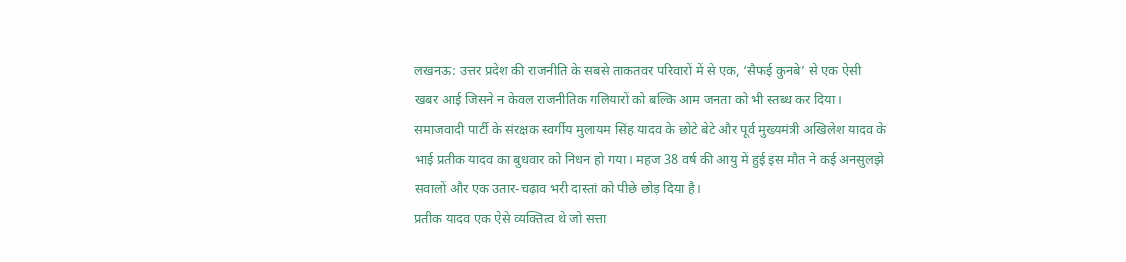लखनऊ: उत्तर प्रदेश की राजनीति के सबसे ताकतवर परिवारों में से एक, ‘सैफई कुनबे’ से एक ऐसी खबर आई जिसने न केवल राजनीतिक गलियारों को बल्कि आम जनता को भी स्तब्ध कर दिया। समाजवादी पार्टी के संरक्षक स्वर्गीय मुलायम सिंह यादव के छोटे बेटे और पूर्व मुख्यमंत्री अखिलेश यादव के भाई प्रतीक यादव का बुधवार को निधन हो गया। महज 38 वर्ष की आयु में हुई इस मौत ने कई अनसुलझे सवालों और एक उतार-चढ़ाव भरी दास्तां को पीछे छोड़ दिया है।
प्रतीक यादव एक ऐसे व्यक्तित्व थे जो सत्ता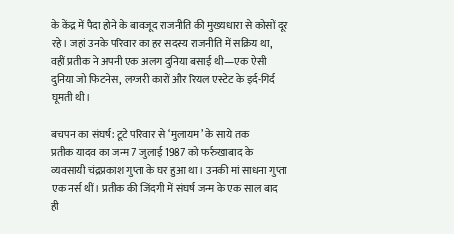के केंद्र में पैदा होने के बावजूद राजनीति की मुख्यधारा से कोसों दूर रहे। जहां उनके परिवार का हर सदस्य राजनीति में सक्रिय था, वहीं प्रतीक ने अपनी एक अलग दुनिया बसाई थी—एक ऐसी दुनिया जो फिटनेस, लग्जरी कारों और रियल एस्टेट के इर्द-गिर्द घूमती थी।

बचपन का संघर्ष: टूटे परिवार से ‘मुलायम’ के साये तक
प्रतीक यादव का जन्म 7 जुलाई 1987 को फर्रुखाबाद के व्यवसायी चंद्रप्रकाश गुप्ता के घर हुआ था। उनकी मां साधना गुप्ता एक नर्स थीं। प्रतीक की जिंदगी में संघर्ष जन्म के एक साल बाद ही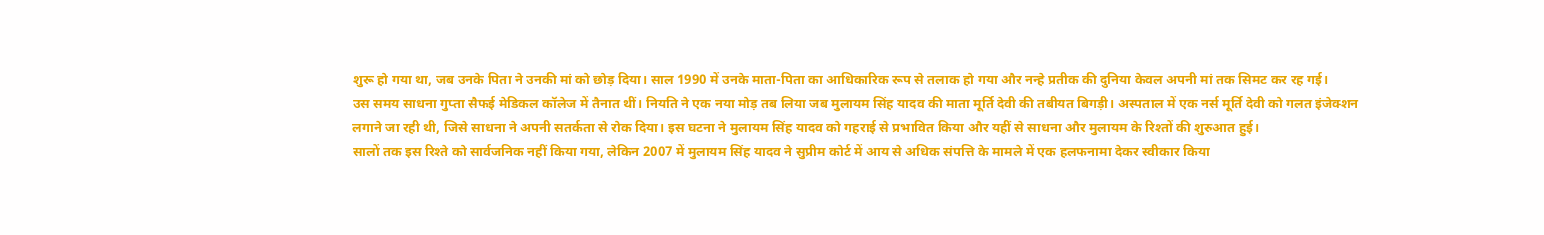शुरू हो गया था, जब उनके पिता ने उनकी मां को छोड़ दिया। साल 1990 में उनके माता-पिता का आधिकारिक रूप से तलाक हो गया और नन्हे प्रतीक की दुनिया केवल अपनी मां तक सिमट कर रह गई।
उस समय साधना गुप्ता सैफई मेडिकल कॉलेज में तैनात थीं। नियति ने एक नया मोड़ तब लिया जब मुलायम सिंह यादव की माता मूर्ति देवी की तबीयत बिगड़ी। अस्पताल में एक नर्स मूर्ति देवी को गलत इंजेक्शन लगाने जा रही थी, जिसे साधना ने अपनी सतर्कता से रोक दिया। इस घटना ने मुलायम सिंह यादव को गहराई से प्रभावित किया और यहीं से साधना और मुलायम के रिश्तों की शुरुआत हुई।
सालों तक इस रिश्ते को सार्वजनिक नहीं किया गया, लेकिन 2007 में मुलायम सिंह यादव ने सुप्रीम कोर्ट में आय से अधिक संपत्ति के मामले में एक हलफनामा देकर स्वीकार किया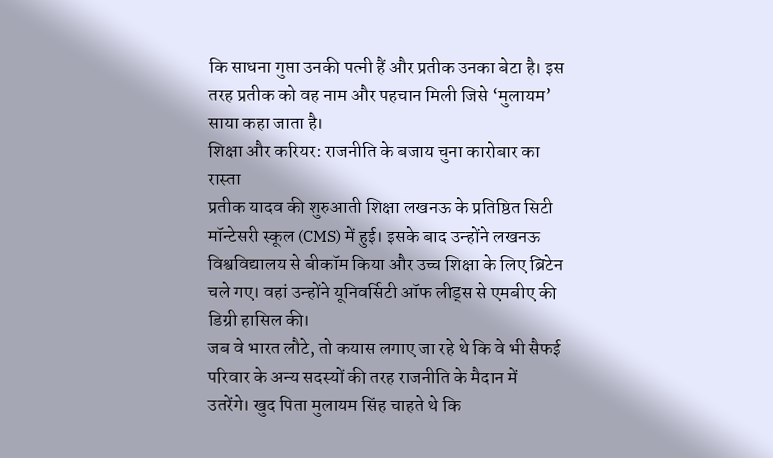कि साधना गुप्ता उनकी पत्नी हैं और प्रतीक उनका बेटा है। इस तरह प्रतीक को वह नाम और पहचान मिली जिसे ‘मुलायम’ साया कहा जाता है।
शिक्षा और करियर: राजनीति के बजाय चुना कारोबार का रास्ता
प्रतीक यादव की शुरुआती शिक्षा लखनऊ के प्रतिष्ठित सिटी मॉन्टेसरी स्कूल (CMS) में हुई। इसके बाद उन्होंने लखनऊ विश्वविद्यालय से बीकॉम किया और उच्च शिक्षा के लिए ब्रिटेन चले गए। वहां उन्होंने यूनिवर्सिटी ऑफ लीड्स से एमबीए की डिग्री हासिल की।
जब वे भारत लौटे, तो कयास लगाए जा रहे थे कि वे भी सैफई परिवार के अन्य सदस्यों की तरह राजनीति के मैदान में उतरेंगे। खुद पिता मुलायम सिंह चाहते थे कि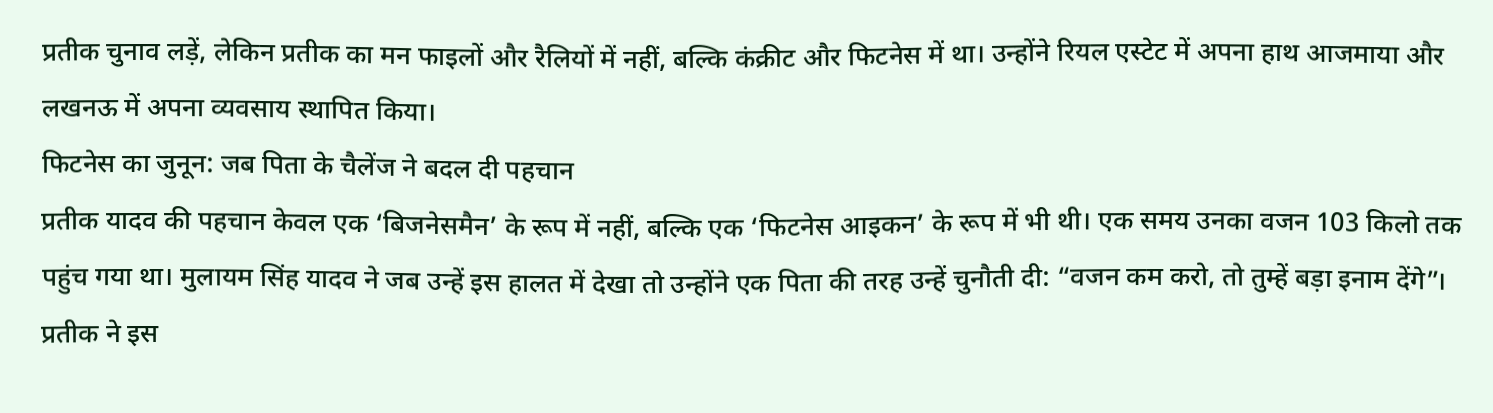प्रतीक चुनाव लड़ें, लेकिन प्रतीक का मन फाइलों और रैलियों में नहीं, बल्कि कंक्रीट और फिटनेस में था। उन्होंने रियल एस्टेट में अपना हाथ आजमाया और लखनऊ में अपना व्यवसाय स्थापित किया।
फिटनेस का जुनून: जब पिता के चैलेंज ने बदल दी पहचान
प्रतीक यादव की पहचान केवल एक ‘बिजनेसमैन’ के रूप में नहीं, बल्कि एक ‘फिटनेस आइकन’ के रूप में भी थी। एक समय उनका वजन 103 किलो तक पहुंच गया था। मुलायम सिंह यादव ने जब उन्हें इस हालत में देखा तो उन्होंने एक पिता की तरह उन्हें चुनौती दी: “वजन कम करो, तो तुम्हें बड़ा इनाम देंगे”।
प्रतीक ने इस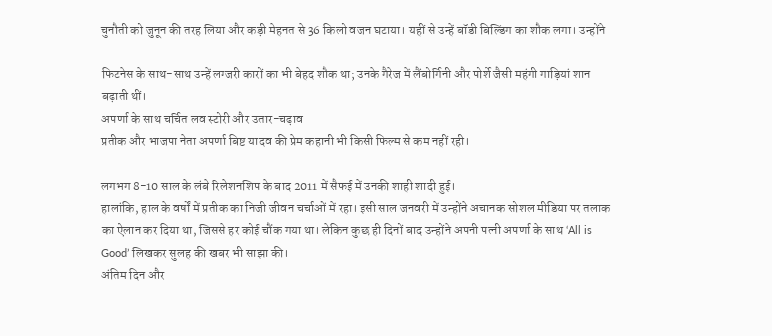चुनौती को जुनून की तरह लिया और कड़ी मेहनत से 36 किलो वजन घटाया। यहीं से उन्हें बॉडी बिल्डिंग का शौक लगा। उन्होंने

फिटनेस के साथ-साथ उन्हें लग्जरी कारों का भी बेहद शौक था; उनके गैरेज में लैंबोर्गिनी और पोर्शे जैसी महंगी गाड़ियां शान बढ़ाती थीं।
अपर्णा के साथ चर्चित लव स्टोरी और उतार-चढ़ाव
प्रतीक और भाजपा नेता अपर्णा बिष्ट यादव की प्रेम कहानी भी किसी फिल्म से कम नहीं रही।

लगभग 8-10 साल के लंबे रिलेशनशिप के बाद 2011 में सैफई में उनकी शाही शादी हुई।
हालांकि, हाल के वर्षों में प्रतीक का निजी जीवन चर्चाओं में रहा। इसी साल जनवरी में उन्होंने अचानक सोशल मीडिया पर तलाक का ऐलान कर दिया था, जिससे हर कोई चौंक गया था। लेकिन कुछ ही दिनों बाद उन्होंने अपनी पत्नी अपर्णा के साथ ‘All is Good’ लिखकर सुलह की खबर भी साझा की।
अंतिम दिन और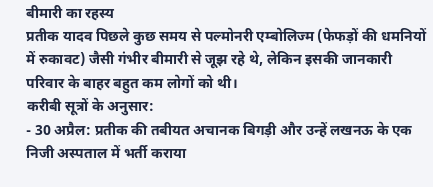बीमारी का रहस्य
प्रतीक यादव पिछले कुछ समय से पल्मोनरी एम्बोलिज्म (फेफड़ों की धमनियों में रुकावट) जैसी गंभीर बीमारी से जूझ रहे थे, लेकिन इसकी जानकारी परिवार के बाहर बहुत कम लोगों को थी।
करीबी सूत्रों के अनुसार:
- 30 अप्रैल: प्रतीक की तबीयत अचानक बिगड़ी और उन्हें लखनऊ के एक निजी अस्पताल में भर्ती कराया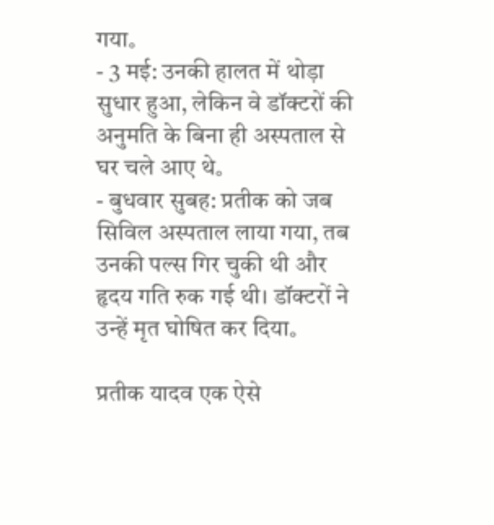गया。
- 3 मई: उनकी हालत में थोड़ा सुधार हुआ, लेकिन वे डॉक्टरों की अनुमति के बिना ही अस्पताल से घर चले आए थे。
- बुधवार सुबह: प्रतीक को जब सिविल अस्पताल लाया गया, तब उनकी पल्स गिर चुकी थी और हृदय गति रुक गई थी। डॉक्टरों ने उन्हें मृत घोषित कर दिया。

प्रतीक यादव एक ऐसे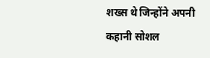शख्स थे जिन्होंने अपनी कहानी सोशल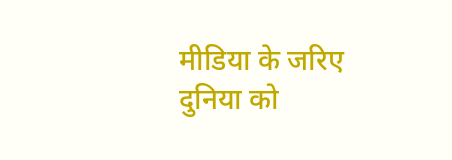मीडिया के जरिए दुनिया को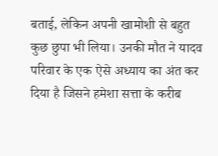बताई, लेकिन अपनी खामोशी से बहुत कुछ छुपा भी लिया। उनकी मौत ने यादव परिवार के एक ऐसे अध्याय का अंत कर दिया है जिसने हमेशा सत्ता के करीब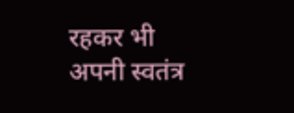रहकर भी अपनी स्वतंत्र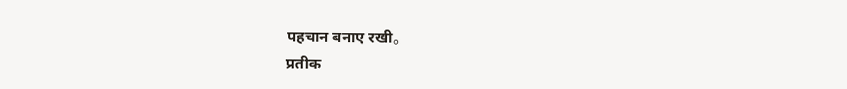पहचान बनाए रखी。
प्रतीक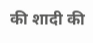की शादी की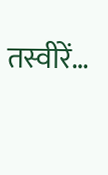तस्वीरें…